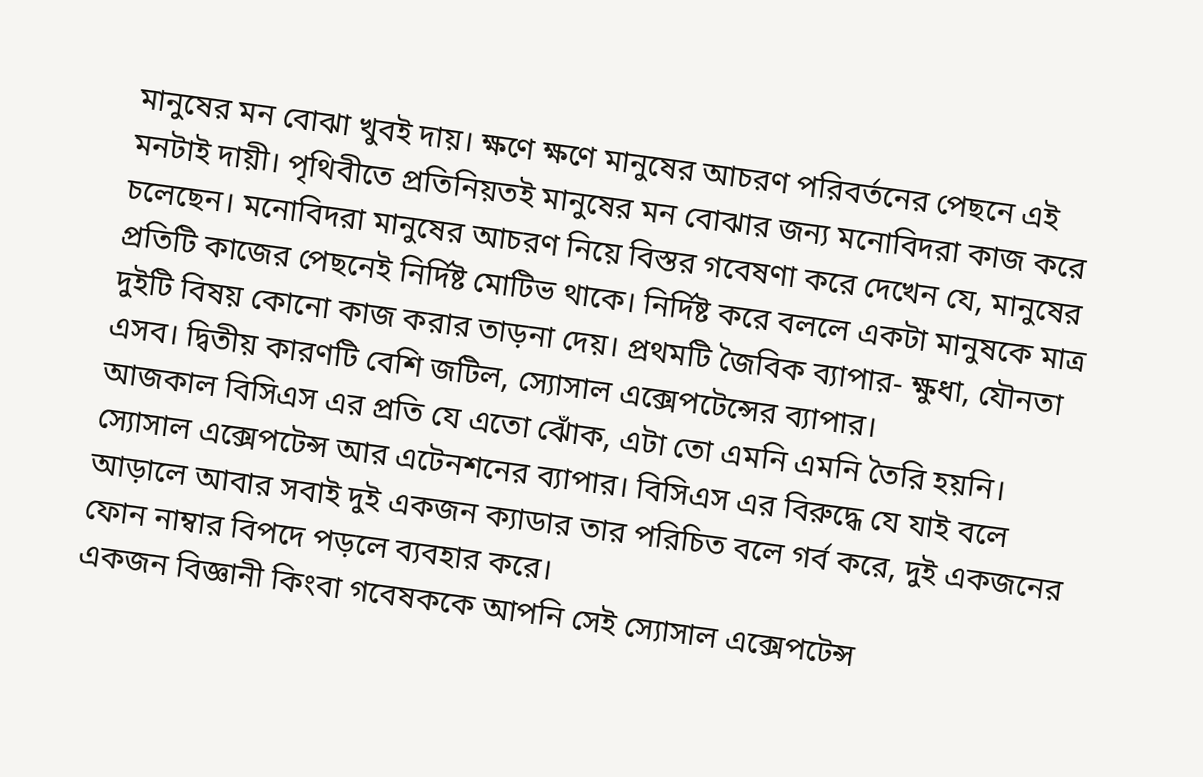মানুষের মন বোঝা খুবই দায়। ক্ষণে ক্ষণে মানুষের আচরণ পরিবর্তনের পেছনে এই মনটাই দায়ী। পৃথিবীতে প্রতিনিয়তই মানুষের মন বোঝার জন্য মনোবিদরা কাজ করে চলেছেন। মনোবিদরা মানুষের আচরণ নিয়ে বিস্তর গবেষণা করে দেখেন যে, মানুষের প্রতিটি কাজের পেছনেই নির্দিষ্ট মোটিভ থাকে। নির্দিষ্ট করে বললে একটা মানুষকে মাত্র দুইটি বিষয় কোনো কাজ করার তাড়না দেয়। প্রথমটি জৈবিক ব্যাপার- ক্ষুধা, যৌনতা এসব। দ্বিতীয় কারণটি বেশি জটিল, স্যোসাল এক্সেপটেন্সের ব্যাপার।
আজকাল বিসিএস এর প্রতি যে এতো ঝোঁক, এটা তো এমনি এমনি তৈরি হয়নি। স্যোসাল এক্সেপটেন্স আর এটেনশনের ব্যাপার। বিসিএস এর বিরুদ্ধে যে যাই বলে আড়ালে আবার সবাই দুই একজন ক্যাডার তার পরিচিত বলে গর্ব করে, দুই একজনের ফোন নাম্বার বিপদে পড়লে ব্যবহার করে।
একজন বিজ্ঞানী কিংবা গবেষককে আপনি সেই স্যোসাল এক্সেপটেন্স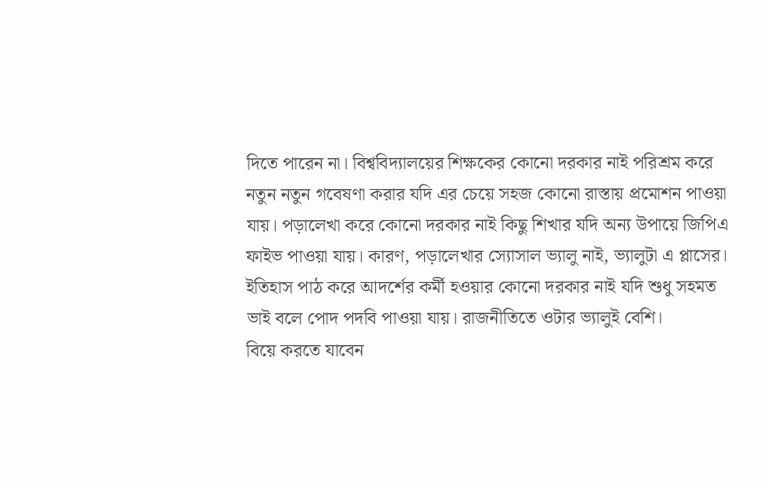দিতে পারেন না। বিশ্ববিদ্যালয়ের শিক্ষকের কোনো দরকার নাই পরিশ্রম করে নতুন নতুন গবেষণা করার যদি এর চেয়ে সহজ কোনো রাস্তায় প্রমোশন পাওয়া যায়। পড়ালেখা করে কোনো দরকার নাই কিছু শিখার যদি অন্য উপায়ে জিপিএ ফাইভ পাওয়া যায়। কারণ, পড়ালেখার স্যোসাল ভ্যালু নাই, ভ্যালুটা এ প্লাসের।
ইতিহাস পাঠ করে আদর্শের কর্মী হওয়ার কোনো দরকার নাই যদি শুধু সহমত ভাই বলে পোদ পদবি পাওয়া যায়। রাজনীতিতে ওটার ভ্যালুই বেশি।
বিয়ে করতে যাবেন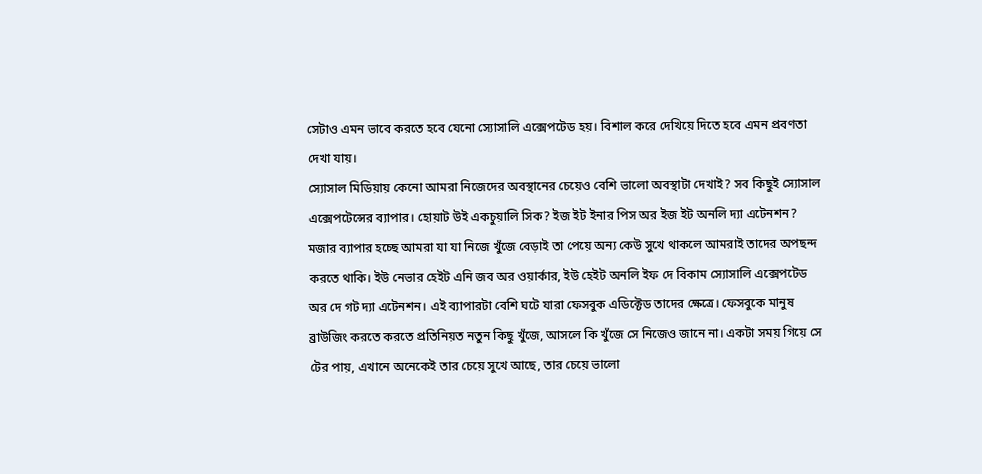সেটাও এমন ভাবে করতে হবে যেনো স্যোসালি এক্সেপটেড হয়। বিশাল করে দেখিয়ে দিতে হবে এমন প্রবণতা দেখা যায়।
স্যোসাল মিডিয়ায় কেনো আমরা নিজেদের অবস্থানের চেয়েও বেশি ভালো অবস্থাটা দেখাই? সব কিছুই স্যোসাল এক্সেপটেন্সের ব্যাপার। হোয়াট উই একচুয়ালি সিক? ইজ ইট ইনার পিস অর ইজ ইট অনলি দ্যা এটেনশন?
মজার ব্যাপার হচ্ছে আমরা যা যা নিজে খুঁজে বেড়াই তা পেয়ে অন্য কেউ সুখে থাকলে আমরাই তাদের অপছন্দ করতে থাকি। ইউ নেভার হেইট এনি জব অর ওয়ার্কার, ইউ হেইট অনলি ইফ দে বিকাম স্যোসালি এক্সেপটেড অর দে গট দ্যা এটেনশন। এই ব্যাপারটা বেশি ঘটে যারা ফেসবুক এডিক্টেড তাদের ক্ষেত্রে। ফেসবুকে মানুষ ব্রাউজিং করতে করতে প্রতিনিয়ত নতুন কিছু খুঁজে, আসলে কি খুঁজে সে নিজেও জানে না। একটা সময় গিয়ে সে টের পায়, এখানে অনেকেই তার চেয়ে সুখে আছে, তার চেয়ে ভালো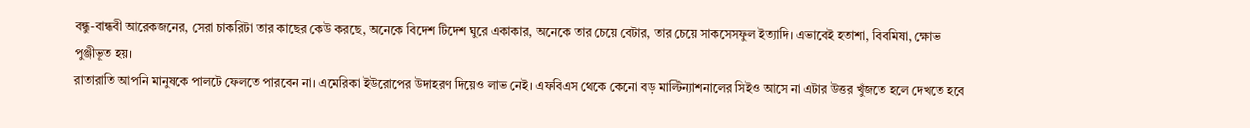বন্ধু-বান্ধবী আরেকজনের, সেরা চাকরিটা তার কাছের কেউ করছে, অনেকে বিদেশ টিদেশ ঘুরে একাকার, অনেকে তার চেয়ে বেটার, তার চেয়ে সাকসেসফুল ইত্যাদি। এভাবেই হতাশা, বিবমিষা, ক্ষোভ পুঞ্জীভূত হয়।
রাতারাতি আপনি মানুষকে পালটে ফেলতে পারবেন না। এমেরিকা ইউরোপের উদাহরণ দিয়েও লাভ নেই। এফবিএস থেকে কেনো বড় মাল্টিন্যাশনালের সিইও আসে না এটার উত্তর খুঁজতে হলে দেখতে হবে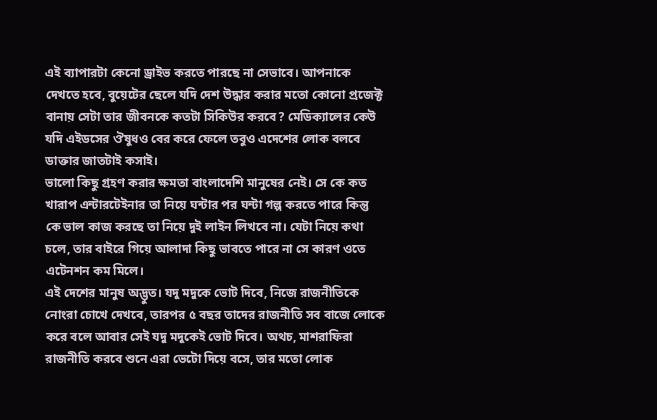এই ব্যাপারটা কেনো ড্রাইভ করতে পারছে না সেভাবে। আপনাকে দেখতে হবে, বুয়েটের ছেলে যদি দেশ উদ্ধার করার মতো কোনো প্রজেক্ট বানায় সেটা তার জীবনকে কতটা সিকিউর করবে? মেডিক্যালের কেউ যদি এইডসের ঔষুধও বের করে ফেলে তবুও এদেশের লোক বলবে ডাক্তার জাতটাই কসাই।
ভালো কিছু গ্রহণ করার ক্ষমতা বাংলাদেশি মানুষের নেই। সে কে কত খারাপ এন্টারটেইনার তা নিয়ে ঘন্টার পর ঘন্টা গল্প করতে পারে কিন্তু কে ভাল কাজ করছে তা নিয়ে দুই লাইন লিখবে না। যেটা নিয়ে কথা চলে, তার বাইরে গিয়ে আলাদা কিছু ভাবতে পারে না সে কারণ ওতে এটেনশন কম মিলে।
এই দেশের মানুষ অদ্ভুত। যদু মদুকে ভোট দিবে, নিজে রাজনীতিকে নোংরা চোখে দেখবে, তারপর ৫ বছর তাদের রাজনীতি সব বাজে লোকে করে বলে আবার সেই যদু মদুকেই ভোট দিবে। অথচ, মাশরাফিরা রাজনীতি করবে শুনে এরা ভেটো দিয়ে বসে, তার মতো লোক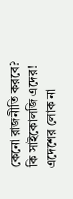কেনো রাজনীতি করবে? কি সাইকোলজি এদের!
এদেশের লোক না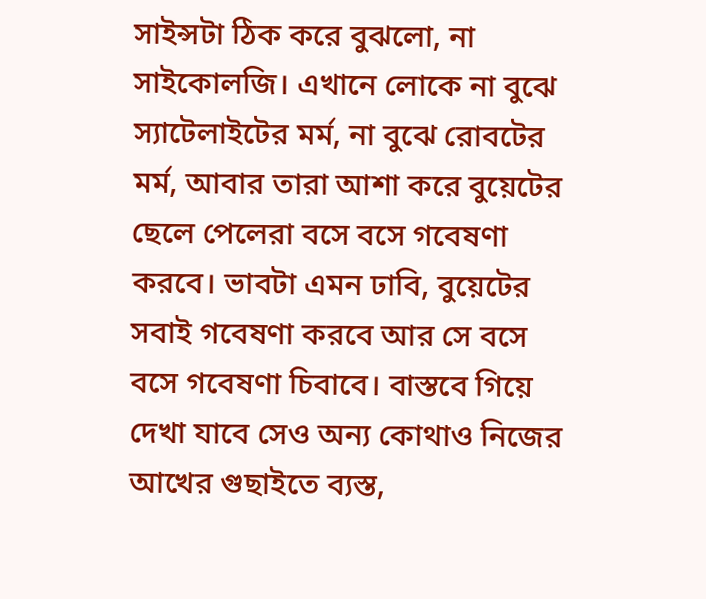সাইন্সটা ঠিক করে বুঝলো, না সাইকোলজি। এখানে লোকে না বুঝে স্যাটেলাইটের মর্ম, না বুঝে রোবটের মর্ম, আবার তারা আশা করে বুয়েটের ছেলে পেলেরা বসে বসে গবেষণা করবে। ভাবটা এমন ঢাবি, বুয়েটের সবাই গবেষণা করবে আর সে বসে বসে গবেষণা চিবাবে। বাস্তবে গিয়ে দেখা যাবে সেও অন্য কোথাও নিজের আখের গুছাইতে ব্যস্ত,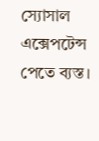স্যোসাল এক্সেপটেন্স পেতে ব্যস্ত।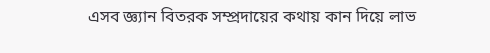এসব জ্ঞ্যান বিতরক সম্প্রদায়ের কথায় কান দিয়ে লাভ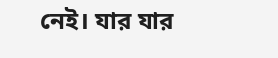নেই। যার যার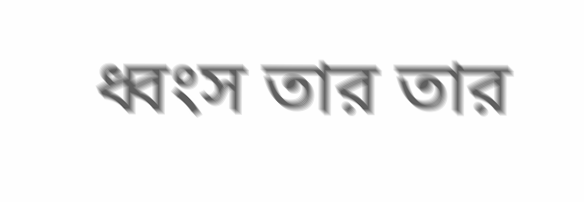ধ্বংস তার তার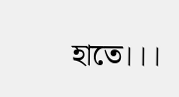হাতে।।।